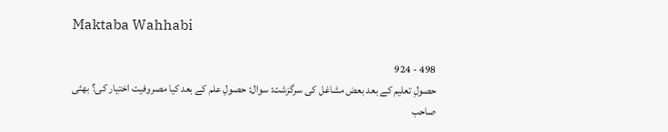Maktaba Wahhabi

498 - 924
حصولِ تعلیم کے بعد بعض مشاغل کی سرگزشت: سوال: حصولِ علم کے بعد کیا مصروفیت اختیار کی؟ بھٹی صاحب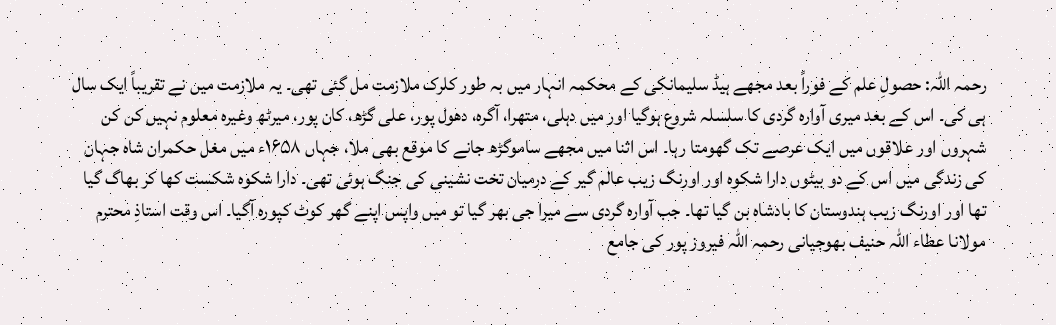رحمہ اللہ: حصولِ علم کے فوراً بعد مجھے ہیڈ سلیمانکی کے محکمہ انہار میں بہ طور کلرک ملازمت مل گئی تھی۔ یہ ملازمت میں نے تقریباً ایک سال ہی کی۔ اس کے بعد میری آوارہ گردی کا سلسلہ شروع ہوگیا اور میں دہلی، متھرا، آگرہ، دھول پور، علی گڑھ، کان پور، میرٹھ وغیرہ معلوم نہیں کن کن شہروں اور علاقوں میں ایک عرصے تک گھومتا رہا۔ اس اثنا میں مجھے ساموگڑھ جانے کا موقع بھی ملا، جہاں ۱۶۵۸ء میں مغل حکمران شاہ جہان کی زندگی میں اس کے دو بیٹوں دارا شکوہ اور اورنگ زیب عالم گیر کے درمیان تخت نشینی کی جنگ ہوئی تھی۔ دارا شکوہ شکست کھا کر بھاگ گیا تھا اور اورنگ زیب ہندوستان کا بادشاہ بن گیا تھا۔ جب آوارہ گردی سے میرا جی بھر گیا تو میں واپس اپنے گھر کوٹ کپورہ آگیا۔ اس وقت استاذِ محترم مولانا عطاء اللہ حنیف بھوجیانی رحمہ اللہ فیروز پور کی جامع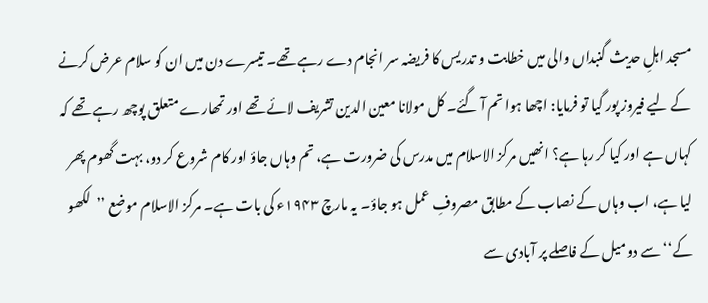مسجد اہلِ حدیث گنبداں والی میں خطابت و تدریس کا فریضہ سر انجام دے رہے تھے۔ تیسرے دن میں ان کو سلام عرض کرنے کے لیے فیروز پور گیا تو فرمایا: اچھا ہوا تم آ گئے۔ کل مولانا معین الدین تشریف لائے تھے اور تمھارے متعلق پوچھ رہے تھے کہ کہاں ہے اور کیا کر رہا ہے؟ انھیں مرکز الاسلام میں مدرس کی ضرورت ہے، تم وہاں جاؤ اور کام شروع کر دو، بہت گھوم پھر لیا ہے، اب وہاں کے نصاب کے مطابق مصروفِ عمل ہو جاؤ۔ یہ مارچ ۱۹۴۳ء کی بات ہے۔ مرکز الاسلام موضع ’’لکھو کے‘‘ سے دو میل کے فاصلے پر آبادی سے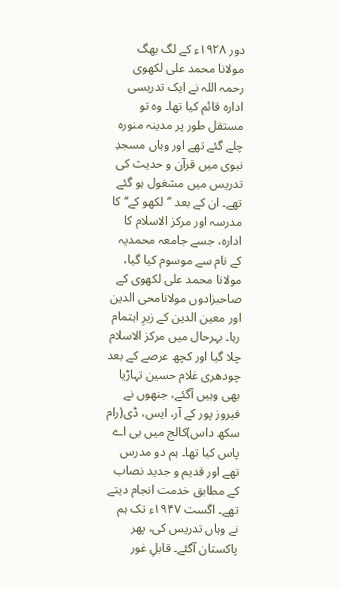دور ۱۹۲۸ء کے لگ بھگ مولانا محمد علی لکھوی رحمہ اللہ نے ایک تدریسی ادارہ قائم کیا تھا۔ وہ تو مستقل طور پر مدینہ منورہ چلے گئے تھے اور وہاں مسجدِ نبوی میں قرآن و حدیث کی تدریس میں مشغول ہو گئے تھے۔ ان کے بعد ’’لکھو کے‘‘ کا مدرسہ اور مرکز الاسلام کا ادارہ، جسے جامعہ محمدیہ کے نام سے موسوم کیا گیا، مولانا محمد علی لکھوی کے صاحبزادوں مولانامحی الدین اور معین الدین کے زیرِ اہتمام رہا۔ بہرحال میں مرکز الاسلام چلا گیا اور کچھ عرصے کے بعد چودھری غلام حسین تہاڑیا بھی وہیں آگئے، جنھوں نے فیروز پور کے آر، ایس، ڈی(رام سکھ داس)کالج میں بی اے پاس کیا تھا۔ ہم دو مدرس تھے اور قدیم و جدید نصاب کے مطابق خدمت انجام دیتے تھے۔ اگست ۱۹۴۷ء تک ہم نے وہاں تدریس کی، پھر پاکستان آگئے۔ قابلِ غور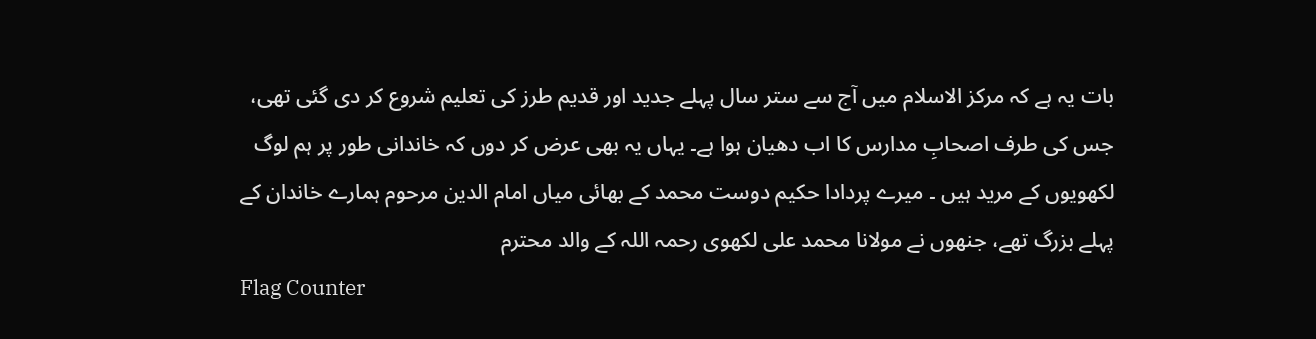بات یہ ہے کہ مرکز الاسلام میں آج سے ستر سال پہلے جدید اور قدیم طرز کی تعلیم شروع کر دی گئی تھی، جس کی طرف اصحابِ مدارس کا اب دھیان ہوا ہے۔ یہاں یہ بھی عرض کر دوں کہ خاندانی طور پر ہم لوگ لکھویوں کے مرید ہیں ۔ میرے پردادا حکیم دوست محمد کے بھائی میاں امام الدین مرحوم ہمارے خاندان کے پہلے بزرگ تھے، جنھوں نے مولانا محمد علی لکھوی رحمہ اللہ کے والد محترم
Flag Counter